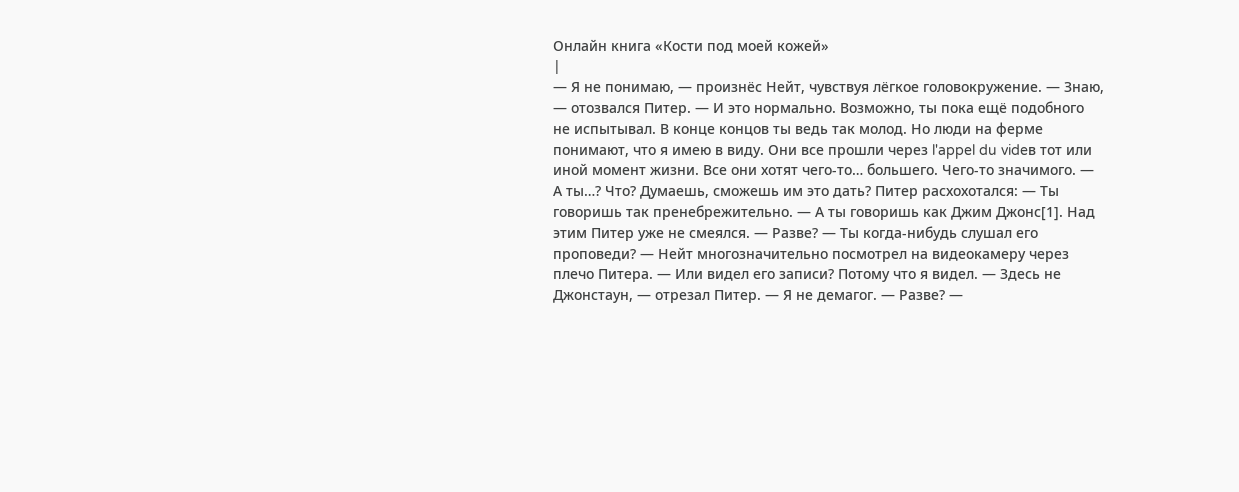Онлайн книга «Кости под моей кожей»
|
— Я не понимаю, — произнёс Нейт, чувствуя лёгкое головокружение. — Знаю, — отозвался Питер. — И это нормально. Возможно, ты пока ещё подобного не испытывал. В конце концов ты ведь так молод. Но люди на ферме понимают, что я имею в виду. Они все прошли через l'appel du videв тот или иной момент жизни. Все они хотят чего-то… большего. Чего-то значимого. — А ты…? Что? Думаешь, сможешь им это дать? Питер расхохотался: — Ты говоришь так пренебрежительно. — А ты говоришь как Джим Джонс[1]. Над этим Питер уже не смеялся. — Разве? — Ты когда-нибудь слушал его проповеди? — Нейт многозначительно посмотрел на видеокамеру через плечо Питера. — Или видел его записи? Потому что я видел. — Здесь не Джонстаун, — отрезал Питер. — Я не демагог. — Разве? —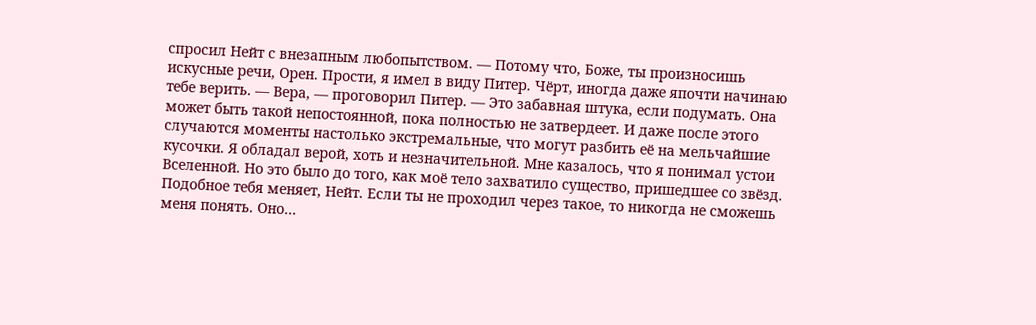спросил Нейт с внезапным любопытством. — Потому что, Боже, ты произносишь искусные речи, Орен. Прости, я имел в виду Питер. Чёрт, иногда даже япочти начинаю тебе верить. — Вера, — проговорил Питер. — Это забавная штука, если подумать. Она может быть такой непостоянной, пока полностью не затвердеет. И даже после этого случаются моменты настолько экстремальные, что могут разбить её на мельчайшие кусочки. Я обладал верой, хоть и незначительной. Мне казалось, что я понимал устои Вселенной. Но это было до того, как моё тело захватило существо, пришедшее со звёзд. Подобное тебя меняет, Нейт. Если ты не проходил через такое, то никогда не сможешь меня понять. Оно…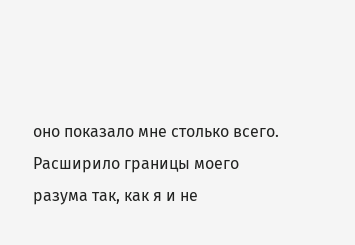оно показало мне столько всего. Расширило границы моего разума так, как я и не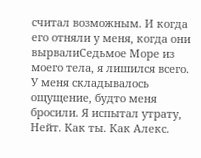считал возможным. И когда его отняли у меня, когда они вырвалиСедьмое Море из моего тела, я лишился всего. У меня складывалось ощущение, будто меня бросили. Я испытал утрату, Нейт. Как ты. Как Алекс.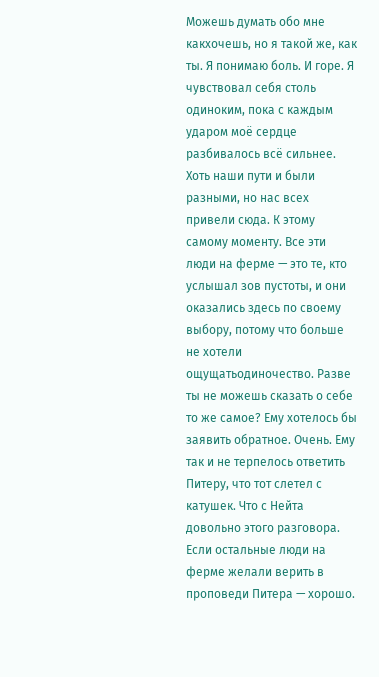Можешь думать обо мне какхочешь, но я такой же, как ты. Я понимаю боль. И горе. Я чувствовал себя столь одиноким, пока с каждым ударом моё сердце разбивалось всё сильнее. Хоть наши пути и были разными, но нас всех привели сюда. К этому самому моменту. Все эти люди на ферме — это те, кто услышал зов пустоты, и они оказались здесь по своему выбору, потому что больше не хотели ощущатьодиночество. Разве ты не можешь сказать о себе то же самое? Ему хотелось бы заявить обратное. Очень. Ему так и не терпелось ответить Питеру, что тот слетел с катушек. Что с Нейта довольно этого разговора. Если остальные люди на ферме желали верить в проповеди Питера — хорошо.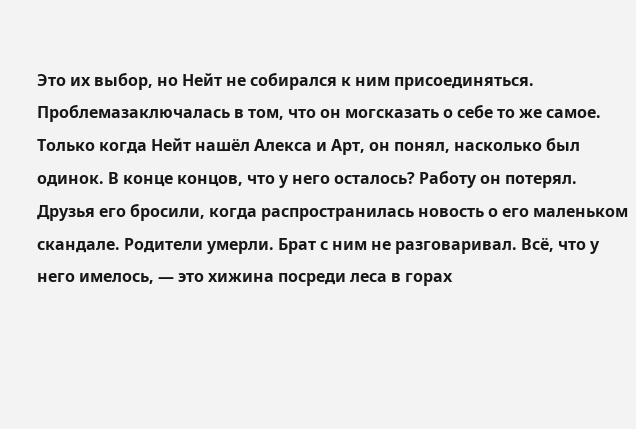Это их выбор, но Нейт не собирался к ним присоединяться. Проблемазаключалась в том, что он могсказать о себе то же самое. Только когда Нейт нашёл Алекса и Арт, он понял, насколько был одинок. В конце концов, что у него осталось? Работу он потерял. Друзья его бросили, когда распространилась новость о его маленьком скандале. Родители умерли. Брат с ним не разговаривал. Всё, что у него имелось, — это хижина посреди леса в горах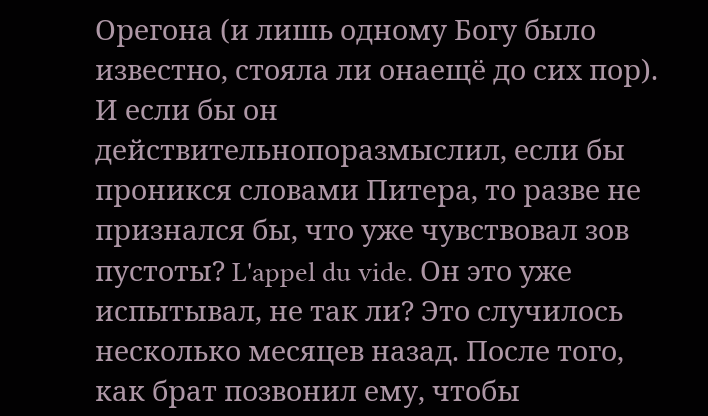Орегона (и лишь одному Богу было известно, стояла ли онаещё до сих пор). И если бы он действительнопоразмыслил, если бы проникся словами Питера, то разве не признался бы, что уже чувствовал зов пустоты? L'appel du vide. Он это уже испытывал, не так ли? Это случилось несколько месяцев назад. После того, как брат позвонил ему, чтобы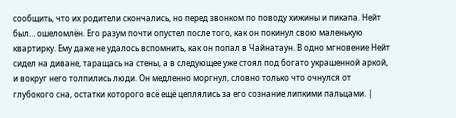сообщить, что их родители скончались, но перед звонком по поводу хижины и пикапа. Нейт был… ошеломлён. Его разум почти опустел после того, как он покинул свою маленькую квартирку. Ему даже не удалось вспомнить, как он попал в Чайнатаун. В одно мгновение Нейт сидел на диване, таращась на стены, а в следующее уже стоял под богато украшенной аркой, и вокруг него толпились люди. Он медленно моргнул, словно только что очнулся от глубокого сна, остатки которого всё ещё цеплялись за его сознание липкими пальцами. |